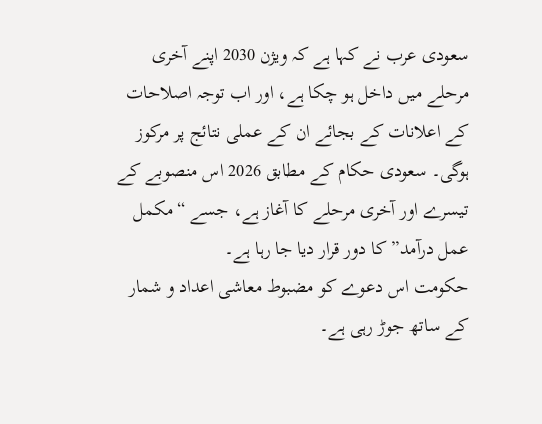سعودی عرب نے کہا ہے کہ ویژن 2030 اپنے آخری مرحلے میں داخل ہو چکا ہے، اور اب توجہ اصلاحات کے اعلانات کے بجائے ان کے عملی نتائج پر مرکوز ہوگی۔ سعودی حکام کے مطابق 2026 اس منصوبے کے تیسرے اور آخری مرحلے کا آغاز ہے، جسے “مکمل عمل درآمد” کا دور قرار دیا جا رہا ہے۔
حکومت اس دعوے کو مضبوط معاشی اعداد و شمار کے ساتھ جوڑ رہی ہے۔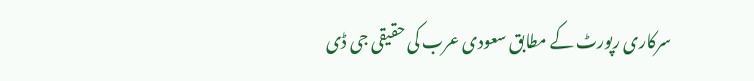سرکاری رپورٹ کے مطابق سعودی عرب کی حقیقی جی ڈی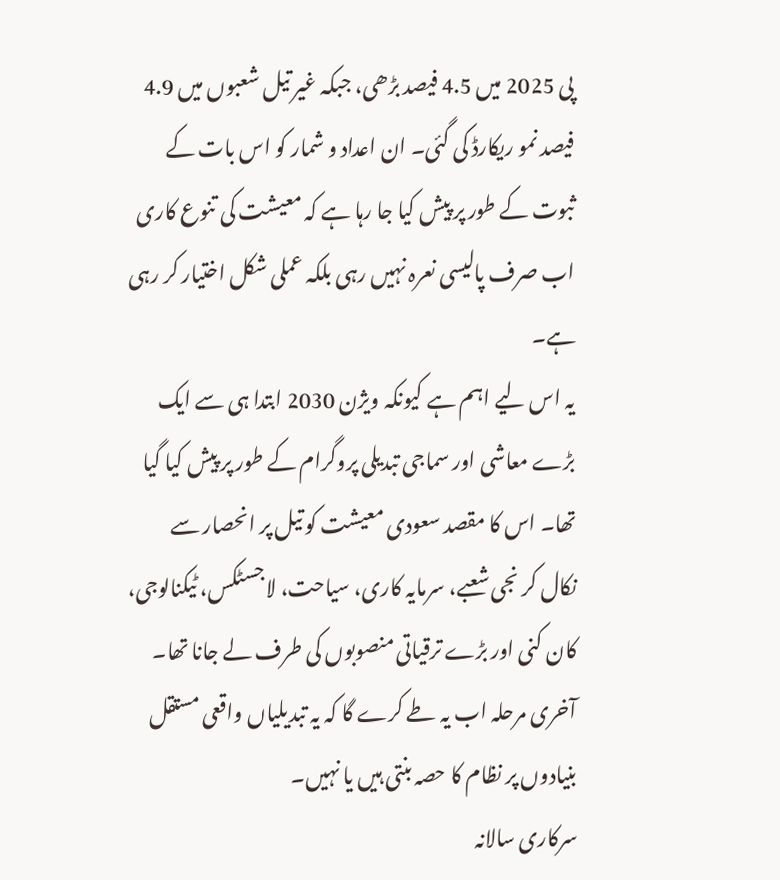پی 2025 میں 4.5 فیصد بڑھی، جبکہ غیر تیل شعبوں میں 4.9 فیصد نمو ریکارڈ کی گئی۔ ان اعداد و شمار کو اس بات کے ثبوت کے طور پر پیش کیا جا رہا ہے کہ معیشت کی تنوع کاری اب صرف پالیسی نعرہ نہیں رہی بلکہ عملی شکل اختیار کر رہی ہے۔
یہ اس لیے اہم ہے کیونکہ ویژن 2030 ابتدا ہی سے ایک بڑے معاشی اور سماجی تبدیلی پروگرام کے طور پر پیش کیا گیا تھا۔ اس کا مقصد سعودی معیشت کو تیل پر انحصار سے نکال کر نجی شعبے، سرمایہ کاری، سیاحت، لاجسٹکس، ٹیکنالوجی، کان کنی اور بڑے ترقیاتی منصوبوں کی طرف لے جانا تھا۔ آخری مرحلہ اب یہ طے کرے گا کہ یہ تبدیلیاں واقعی مستقل بنیادوں پر نظام کا حصہ بنتی ہیں یا نہیں۔
سرکاری سالانہ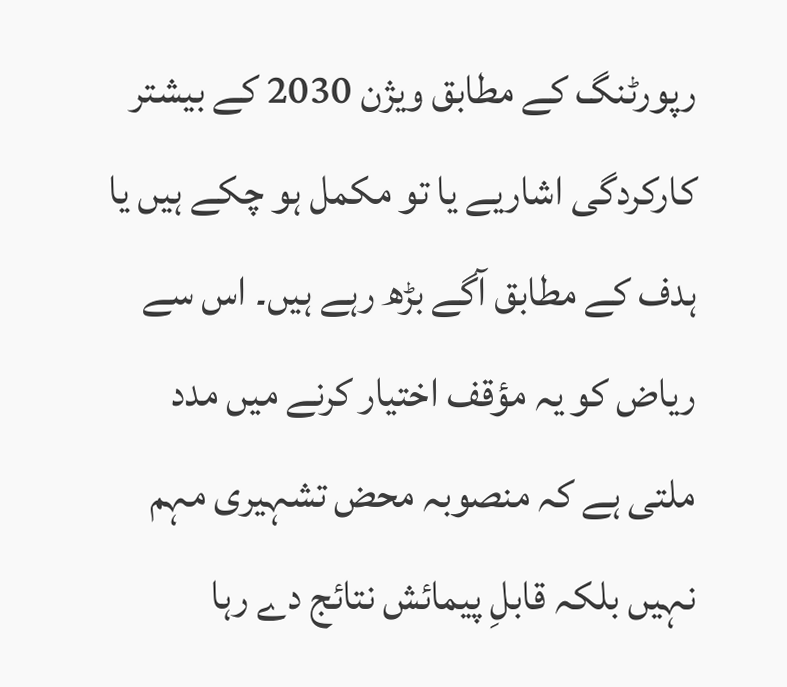رپورٹنگ کے مطابق ویژن 2030 کے بیشتر کارکردگی اشاریے یا تو مکمل ہو چکے ہیں یا ہدف کے مطابق آگے بڑھ رہے ہیں۔ اس سے ریاض کو یہ مؤقف اختیار کرنے میں مدد ملتی ہے کہ منصوبہ محض تشہیری مہم نہیں بلکہ قابلِ پیمائش نتائج دے رہا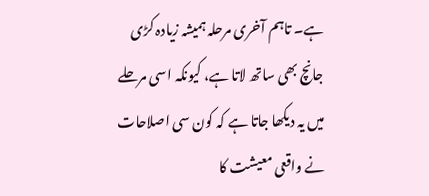ہے۔ تاہم آخری مرحلہ ہمیشہ زیادہ کڑی جانچ بھی ساتھ لاتا ہے، کیونکہ اسی مرحلے میں یہ دیکھا جاتا ہے کہ کون سی اصلاحات نے واقعی معیشت کا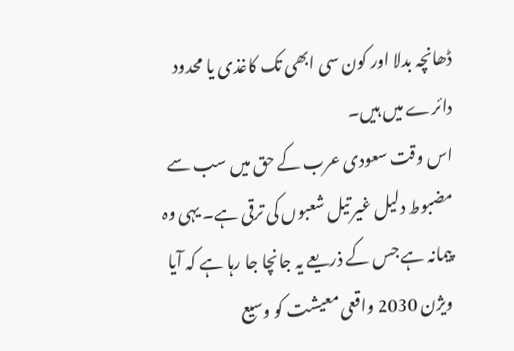ڈھانچہ بدلا اور کون سی ابھی تک کاغذی یا محدود دائرے میں ہیں۔
اس وقت سعودی عرب کے حق میں سب سے مضبوط دلیل غیر تیل شعبوں کی ترقی ہے۔ یہی وہ پیمانہ ہے جس کے ذریعے یہ جانچا جا رہا ہے کہ آیا ویژن 2030 واقعی معیشت کو وسیع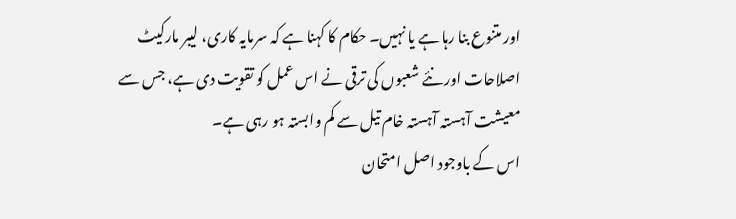اور متنوع بنا رہا ہے یا نہیں۔ حکام کا کہنا ہے کہ سرمایہ کاری، لیبر مارکیٹ اصلاحات اور نئے شعبوں کی ترقی نے اس عمل کو تقویت دی ہے، جس سے معیشت آہستہ آہستہ خام تیل سے کم وابستہ ہو رہی ہے۔
اس کے باوجود اصل امتحان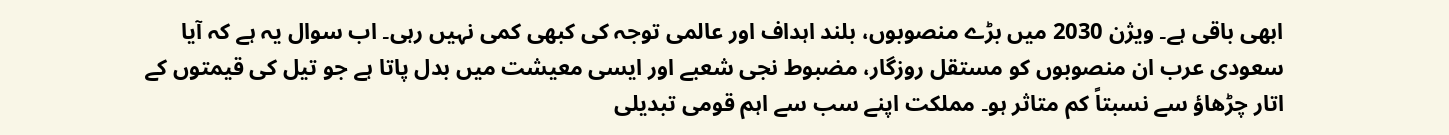ابھی باقی ہے۔ ویژن 2030 میں بڑے منصوبوں، بلند اہداف اور عالمی توجہ کی کبھی کمی نہیں رہی۔ اب سوال یہ ہے کہ آیا سعودی عرب ان منصوبوں کو مستقل روزگار، مضبوط نجی شعبے اور ایسی معیشت میں بدل پاتا ہے جو تیل کی قیمتوں کے اتار چڑھاؤ سے نسبتاً کم متاثر ہو۔ مملکت اپنے سب سے اہم قومی تبدیلی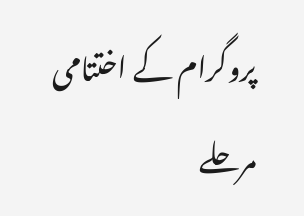پروگرام کے اختتامی مرحلے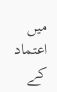میں اعتماد کے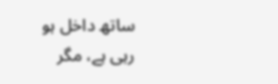ساتھ داخل ہو رہی ہے، مگر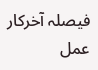فیصلہ آخرکار عمل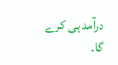درآمد ہی کرے گا۔